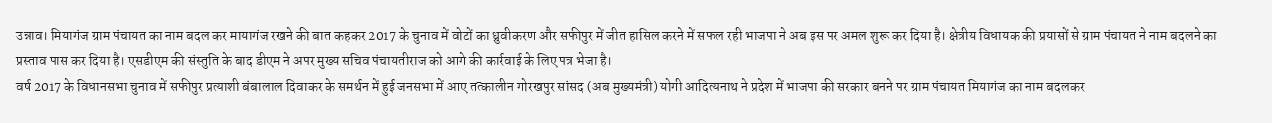उन्नाव। मियागंज ग्राम पंचायत का नाम बदल कर मायागंज रखने की बात कहकर 2017 के चुनाव में वोटों का ध्रुवीकरण और सफीपुर में जीत हासिल करने में सफल रही भाजपा ने अब इस पर अमल शुरू कर दिया है। क्षेत्रीय विधायक की प्रयासों से ग्राम पंचायत ने नाम बदलने का प्रस्ताव पास कर दिया है। एसडीएम की संस्तुति के बाद डीएम ने अपर मुख्य सचिव पंचायतीराज को आगे की कार्रवाई के लिए पत्र भेजा है।
वर्ष 2017 के विधानसभा चुनाव में सफीपुर प्रत्याशी बंबालाल दिवाकर के समर्थन में हुई जनसभा में आए तत्कालीन गोरखपुर सांसद (अब मुख्यमंत्री) योगी आदित्यनाथ ने प्रदेश में भाजपा की सरकार बनने पर ग्राम पंचायत मियागंज का नाम बदलकर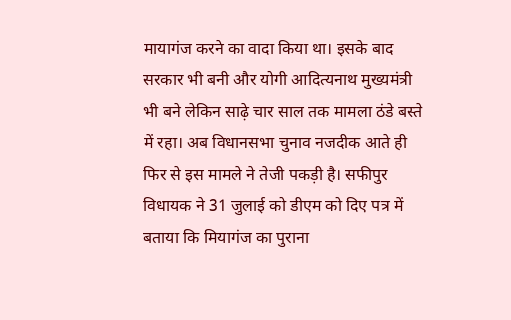मायागंज करने का वादा किया था। इसके बाद सरकार भी बनी और योगी आदित्यनाथ मुख्यमंत्री भी बने लेकिन साढ़े चार साल तक मामला ठंडे बस्ते में रहा। अब विधानसभा चुनाव नजदीक आते ही फिर से इस मामले ने तेजी पकड़ी है। सफीपुर विधायक ने 31 जुलाई को डीएम को दिए पत्र में बताया कि मियागंज का पुराना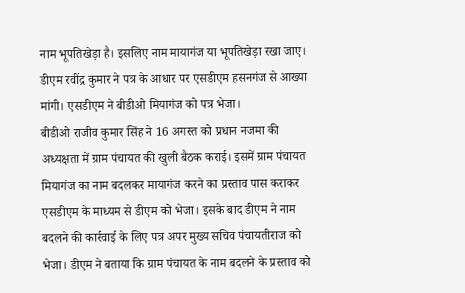नाम भूपतिखेड़ा है। इसलिए नाम मायागंज या भूपतिखेड़ा रखा जाए। डीएम रवींद्र कुमार ने पत्र के आधार पर एसडीएम हसनगंज से आख्या मांगी। एसडीएम ने बीडीओ मियागंज को पत्र भेजा।
बीडीओ राजीव कुमार सिंह ने 16 अगस्त को प्रधान नजमा की अध्यक्षता में ग्राम पंचायत की खुली बैठक कराई। इसमें ग्राम पंचायत मियागंज का नाम बदलकर मायागंज करने का प्रस्ताव पास कराकर एसडीएम के माध्यम से डीएम को भेजा। इसके बाद डीएम ने नाम बदलने की कार्रवाई के लिए पत्र अपर मुख्य सचिव पंचायतीराज को भेजा। डीएम ने बताया कि ग्राम पंचायत के नाम बदलने के प्रस्ताव को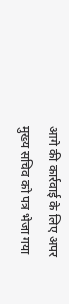आगे की कार्रवाई के लिए अपर मुख्य सचिव को पत्र भेजा गया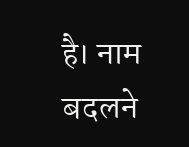है। नाम बदलने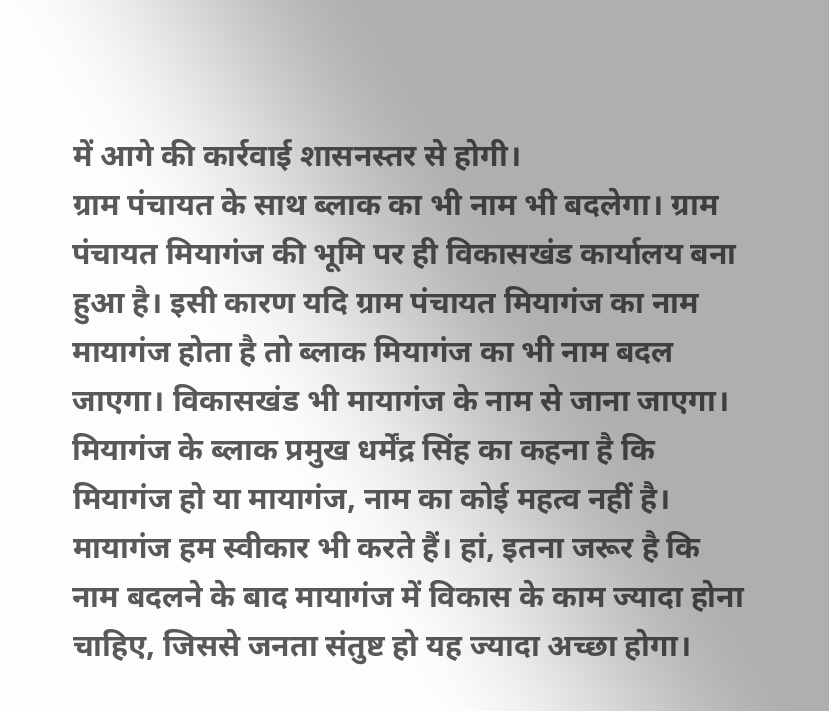में आगे की कार्रवाई शासनस्तर से होगी।
ग्राम पंचायत के साथ ब्लाक का भी नाम भी बदलेगा। ग्राम पंचायत मियागंज की भूमि पर ही विकासखंड कार्यालय बना हुआ है। इसी कारण यदि ग्राम पंचायत मियागंज का नाम मायागंज होता है तो ब्लाक मियागंज का भी नाम बदल जाएगा। विकासखंड भी मायागंज के नाम से जाना जाएगा।
मियागंज के ब्लाक प्रमुख धर्मेंद्र सिंह का कहना है कि मियागंज हो या मायागंज, नाम का कोई महत्व नहीं है। मायागंज हम स्वीकार भी करते हैं। हां, इतना जरूर है कि नाम बदलने के बाद मायागंज में विकास के काम ज्यादा होना चाहिए, जिससे जनता संतुष्ट हो यह ज्यादा अच्छा होगा।